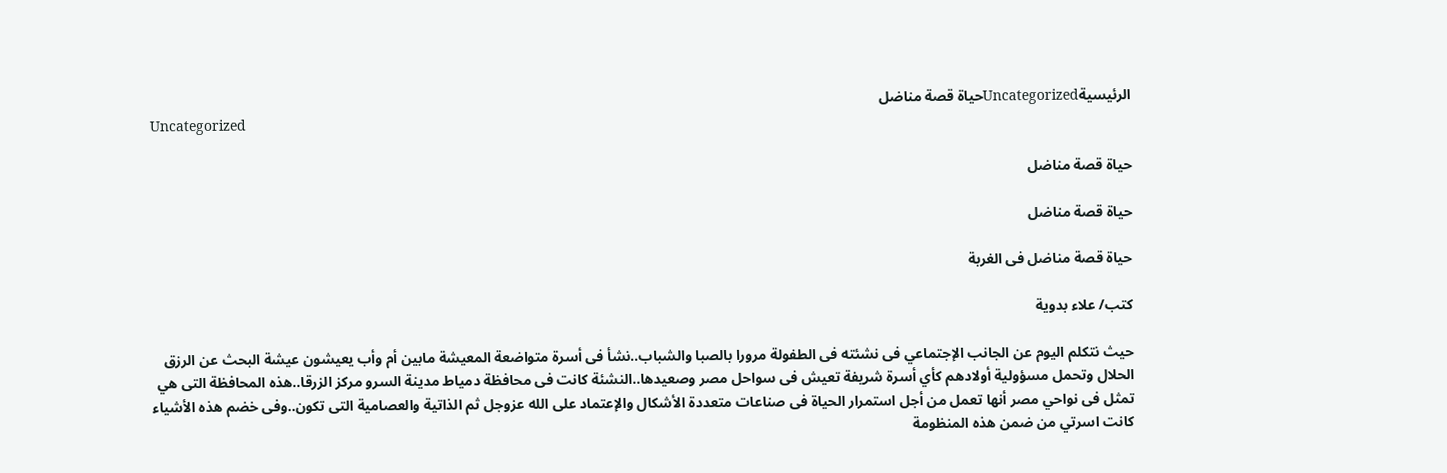الرئيسيةUncategorizedحياة قصة مناضل
Uncategorized

حياة قصة مناضل

حياة قصة مناضل

حياة قصة مناضل فى الغربة

كتب/ علاء بدوية

حيث نتكلم اليوم عن الجانب الإجتماعي فى نشئته فى الطفولة مرورا بالصبا والشباب..نشأ فى أسرة متواضعة المعيشة مابين أم وأب يعيشون عيشة البحث عن الرزق الحلال وتحمل مسؤولية أولادهم كأي أسرة شريفة تعيش فى سواحل مصر وصعيدها..النشئة كانت فى محافظة دمياط مدينة السرو مركز الزرقا..هذه المحافظة التى هي تمثل فى نواحي مصر أنها تعمل من أجل استمرار الحياة فى صناعات متعددة الأشكال والإعتماد على الله عزوجل ثم الذاتية والعصامية التى تكون..وفى خضم هذه الأشياء كانت اسرتي من ضمن هذه المنظومة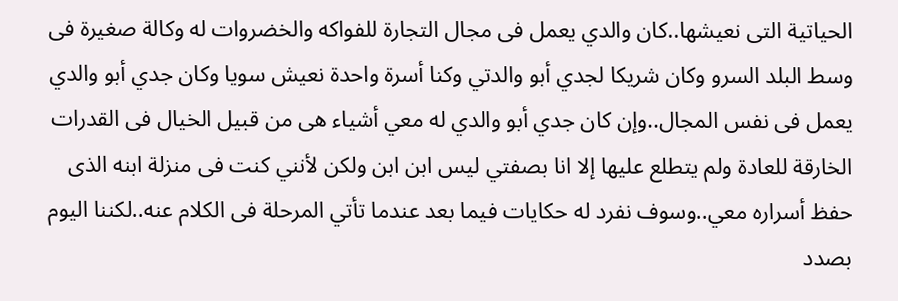الحياتية التى نعيشها..كان والدي يعمل فى مجال التجارة للفواكه والخضروات له وكالة صغيرة فى وسط البلد السرو وكان شريكا لجدي أبو والدتي وكنا أسرة واحدة نعيش سويا وكان جدي أبو والدي يعمل فى نفس المجال..وإن كان جدي أبو والدي له معي أشياء هى من قبيل الخيال فى القدرات الخارقة للعادة ولم يتطلع عليها إلا انا بصفتي ليس ابن ابن ولكن لأنني كنت فى منزلة ابنه الذى حفظ أسراره معي..وسوف نفرد له حكايات فيما بعد عندما تأتي المرحلة فى الكلام عنه..لكننا اليوم بصدد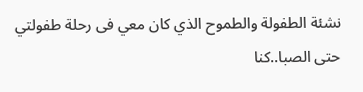نشئة الطفولة والطموح الذي كان معي فى رحلة طفولتي حتى الصبا..كنا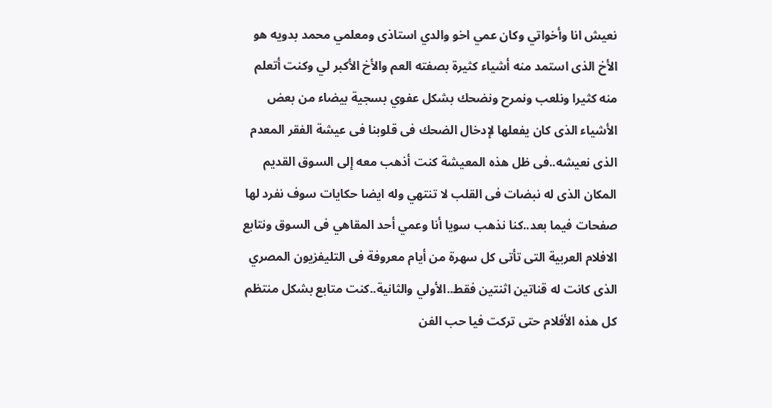نعيش انا وأخواتي وكان عمي اخو والدي استاذى ومعلمي محمد بدويه هو الأخ الذى استمد منه أشياء كثيرة بصفته العم والأخ الأكبر لي وكنت أتعلم منه كثيرا ونلعب ونمرح ونضحك بشكل عفوي بسجية بيضاء من بعض الأشياء الذى كان يفعلها لإدخال الضحك فى قلوبنا فى عيشة الفقر المعدم الذى نعيشه..فى ظل هذه المعيشة كنت أذهب معه إلى السوق القديم المكان الذى له نبضات فى القلب لا تنتهي وله ايضا حكايات سوف نفرد لها صفحات فيما بعد..كنا نذهب سويا أنا وعمي أحد المقاهي فى السوق ونتابع الافلام العربية التى تأتى كل سهرة من أيام معروفة فى التليفزيون المصري الذى كانت له قناتين اثنتين فقط..الأولي والثانية..كنت متابع بشكل منتظم كل هذه الأفلام حتى تركت فيا حب الفن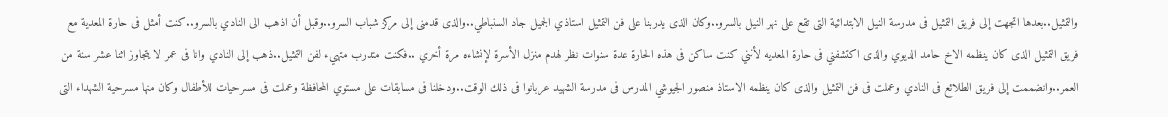والتمثيل..بعدها اتجهت إلى فريق التمثيل فى مدرسة النيل الابتدائية التى تقع على نهر النيل بالسرو..وكان الذى يدربنا على فن التمثيل استاذي الجميل جاد السنباطي..والذى قدمنى إلى مركز شباب السرو..وقبل أن اذهب الى النادي بالسرو..كنت أمثل فى حارة المعدية مع فريق التمثيل الذى كان ينظمه الاخ حامد الديوي والذى اكتشفني فى حارة المعديه لأنني كنت ساكن فى هذه الحارة عدة سنوات نظر لهدم منزل الأسرة لإنشاءه مرة أخري ..فكنت متدرب متهيء لفن التمثيل..ذهب إلى النادي وانا فى عمر لا يتجاوز اثنا عشر سنة من العمر..وانضممت إلى فريق الطلائع فى النادي وعملت فى فن التمثيل والذى كان ينظمه الاستاذ منصور الجيوشي المدرس فى مدرسة الشهيد عربانوا فى ذلك الوقت..ودخلنا فى مسابقات على مستوي المحافظة وعملت فى مسرحيات للأطفال وكان منها مسرحية الشهداء التى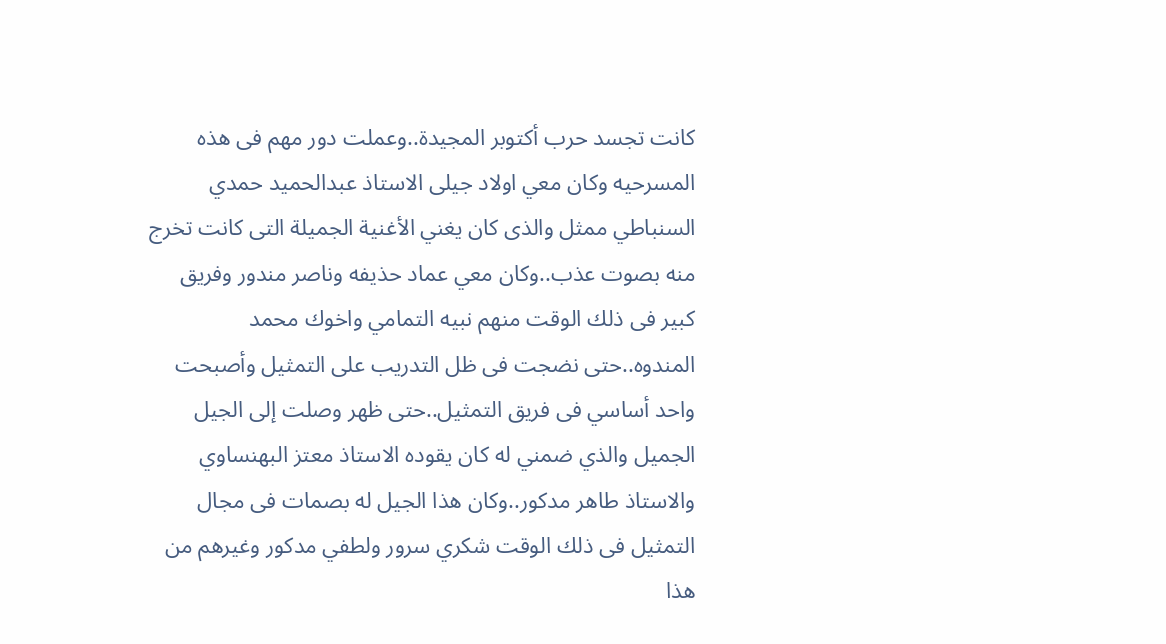كانت تجسد حرب أكتوبر المجيدة..وعملت دور مهم فى هذه المسرحيه وكان معي اولاد جيلى الاستاذ عبدالحميد حمدي السنباطي ممثل والذى كان يغني الأغنية الجميلة التى كانت تخرج منه بصوت عذب..وكان معي عماد حذيفه وناصر مندور وفريق كبير فى ذلك الوقت منهم نبيه التمامي واخوك محمد المندوه..حتى نضجت فى ظل التدريب على التمثيل وأصبحت واحد أساسي فى فريق التمثيل..حتى ظهر وصلت إلى الجيل الجميل والذي ضمني له كان يقوده الاستاذ معتز البهنساوي والاستاذ طاهر مدكور..وكان هذا الجيل له بصمات فى مجال التمثيل فى ذلك الوقت شكري سرور ولطفي مدكور وغيرهم من هذا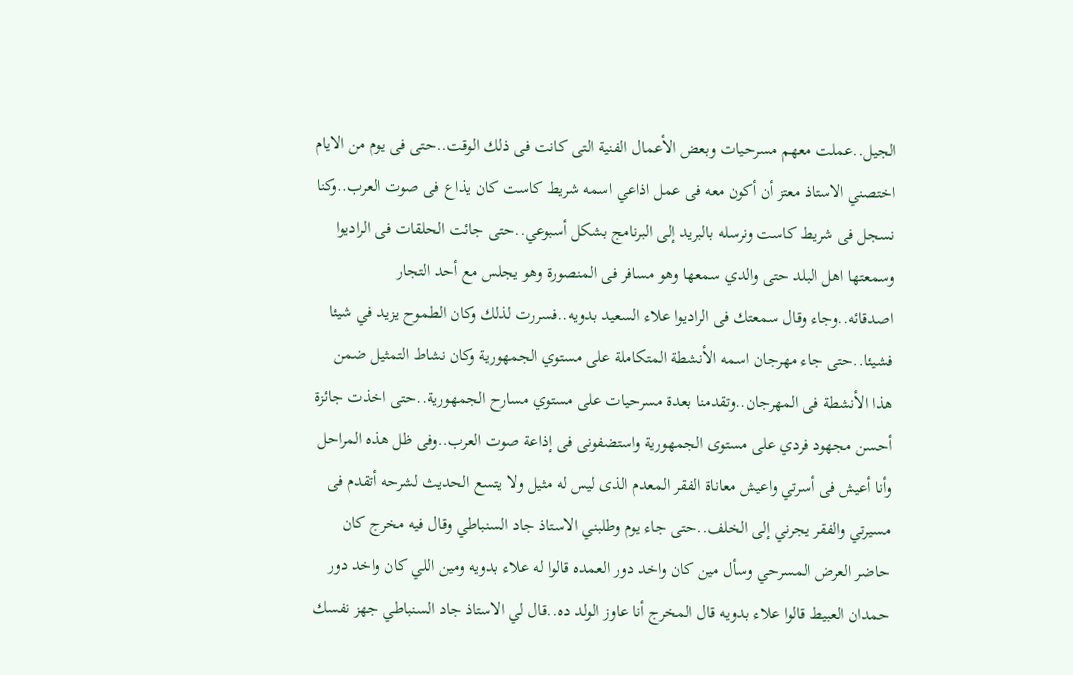الجيل..عملت معهم مسرحيات وبعض الأعمال الفنية التى كانت فى ذلك الوقت..حتى فى يوم من الايام اختصني الاستاذ معتز أن أكون معه فى عمل اذاعي اسمه شريط كاست كان يذاع فى صوت العرب..وكنا نسجل فى شريط كاست ونرسله بالبريد إلى البرنامج بشكل أسبوعي..حتى جائت الحلقات فى الراديوا وسمعتها اهل البلد حتى والدي سمعها وهو مسافر فى المنصورة وهو يجلس مع أحد التجار اصدقائه..وجاء وقال سمعتك فى الراديوا علاء السعيد بدويه..فسررت لذلك وكان الطموح يزيد في شيئا فشيئا..حتى جاء مهرجان اسمه الأنشطة المتكاملة على مستوي الجمهورية وكان نشاط التمثيل ضمن هذا الأنشطة فى المهرجان..وتقدمنا بعدة مسرحيات على مستوي مسارح الجمهورية..حتى اخذت جائزة أحسن مجهود فردي على مستوى الجمهورية واستضفونى فى إذاعة صوت العرب..وفى ظل هذه المراحل وأنا أعيش فى أسرتي واعيش معاناة الفقر المعدم الذى ليس له مثيل ولا يتسع الحديث لشرحه أتقدم فى مسيرتي والفقر يجرني إلى الخلف..حتى جاء يوم وطلبني الاستاذ جاد السنباطي وقال فيه مخرج كان حاضر العرض المسرحي وسأل مين كان واخد دور العمده قالوا له علاء بدويه ومين اللي كان واخد دور حمدان العبيط قالوا علاء بدويه قال المخرج أنا عاوز الولد ده..قال لي الاستاذ جاد السنباطي جهز نفسك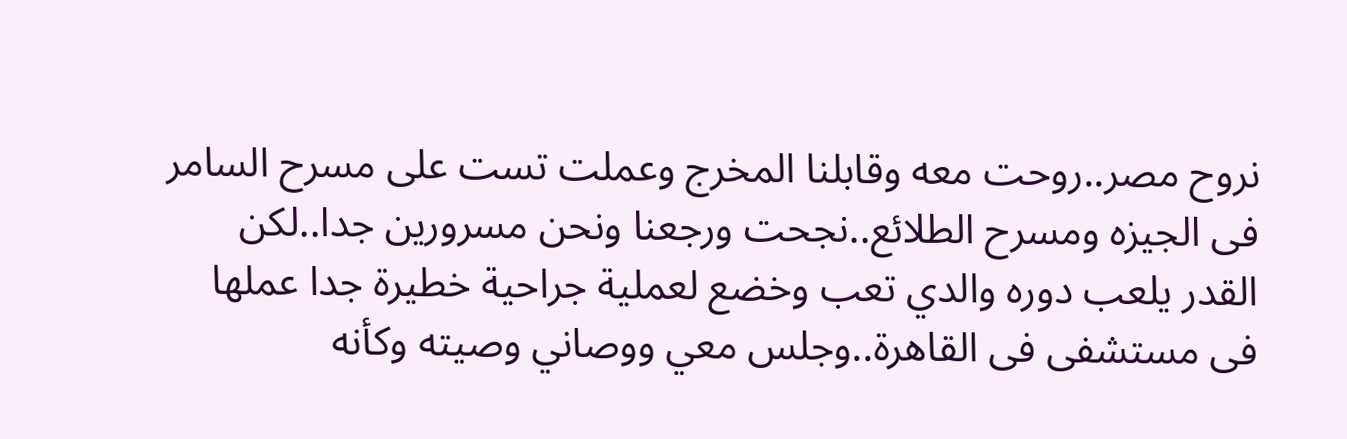نروح مصر..روحت معه وقابلنا المخرج وعملت تست على مسرح السامر فى الجيزه ومسرح الطلائع..نجحت ورجعنا ونحن مسرورين جدا..لكن القدر يلعب دوره والدي تعب وخضع لعملية جراحية خطيرة جدا عملها فى مستشفى فى القاهرة..وجلس معي ووصاني وصيته وكأنه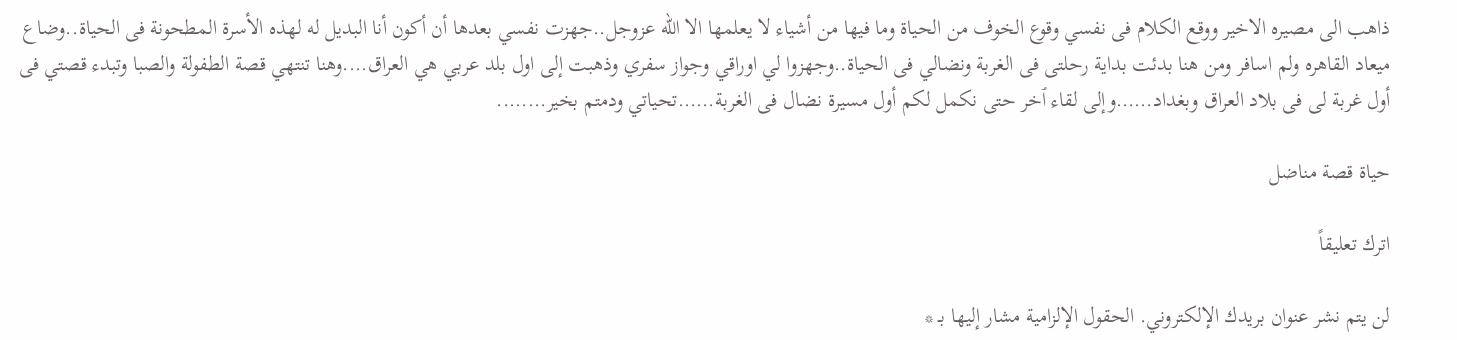ذاهب الى مصيره الاخير ووقع الكلام فى نفسي وقوع الخوف من الحياة وما فيها من أشياء لا يعلمها الا الله عزوجل..جهزت نفسي بعدها أن أكون أنا البديل له لهذه الأسرة المطحونة فى الحياة..وضاع ميعاد القاهره ولم اسافر ومن هنا بدئت بداية رحلتى فى الغربة ونضالي فى الحياة..وجهزوا لي اوراقي وجواز سفري وذهبت إلى اول بلد عربي هي العراق….وهنا تنتهي قصة الطفولة والصبا وتبدء قصتي فى أول غربة لى فى بلاد العراق وبغداد……وإلى لقاء ٱخر حتى نكمل لكم أول مسيرة نضال فى الغربة……تحياتي ودمتم بخير……..

حياة قصة مناضل

اترك تعليقاً

لن يتم نشر عنوان بريدك الإلكتروني. الحقول الإلزامية مشار إليها بـ *